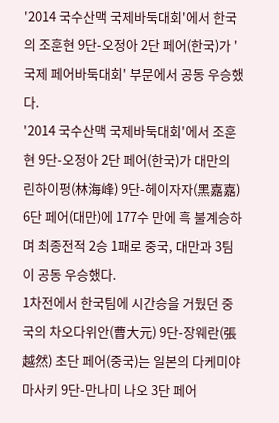'2014 국수산맥 국제바둑대회'에서 한국의 조훈현 9단-오정아 2단 페어(한국)가 '국제 페어바둑대회' 부문에서 공동 우승했다.
'2014 국수산맥 국제바둑대회'에서 조훈현 9단-오정아 2단 페어(한국)가 대만의 린하이펑(林海峰) 9단-헤이자자(黑嘉嘉) 6단 페어(대만)에 177수 만에 흑 불계승하며 최종전적 2승 1패로 중국, 대만과 3팀이 공동 우승했다.
1차전에서 한국팀에 시간승을 거뒀던 중국의 차오다위안(曹大元) 9단-장웨란(張越然) 초단 페어(중국)는 일본의 다케미야 마사키 9단-만나미 나오 3단 페어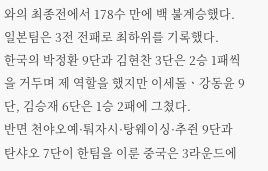와의 최종전에서 178수 만에 백 불계승했다. 일본팀은 3전 전패로 최하위를 기록했다.
한국의 박정환 9단과 김현찬 3단은 2승 1패씩을 거두며 제 역할을 했지만 이세돌ㆍ강동윤 9단, 김승재 6단은 1승 2패에 그쳤다.
반면 천야오예·퉈자시·탕웨이싱·추쥔 9단과 탄샤오 7단이 한팀을 이룬 중국은 3라운드에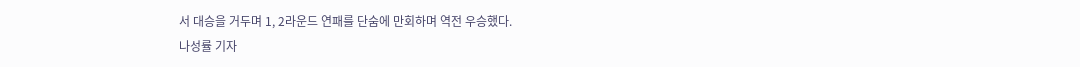서 대승을 거두며 1, 2라운드 연패를 단숨에 만회하며 역전 우승했다.
나성률 기자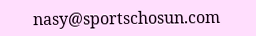nasy@sportschosun.com